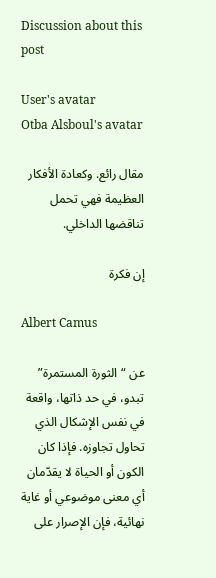Discussion about this post

User's avatar
Otba Alsboul's avatar

مقال رائع. وكعادة الأفكار العظيمة فهي تحمل تناقضها الداخلي.

إن فكرة

Albert Camus

عن “الثورة المستمرة” تبدو، في حد ذاتها، واقعة في نفس الإشكال الذي تحاول تجاوزه. فإذا كان الكون أو الحياة لا يقدّمان أي معنى موضوعي أو غاية نهائية، فإن الإصرار على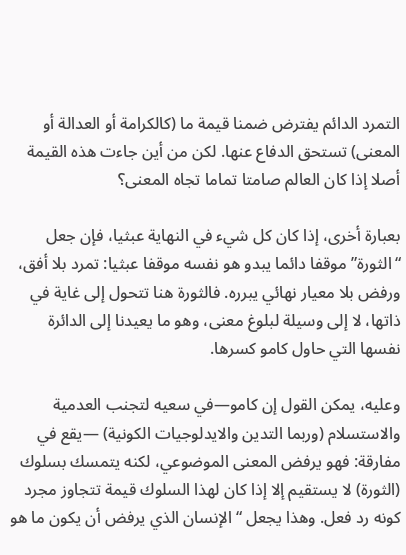التمرد الدائم يفترض ضمنا قيمة ما (كالكرامة أو العدالة أو المعنى) تستحق الدفاع عنها. لكن من أين جاءت هذه القيمة أصلا إذا كان العالم صامتا تماما تجاه المعنى؟

بعبارة أخرى، إذا كان كل شيء في النهاية عبثيا، فإن جعل “الثورة” موقفا دائما يبدو هو نفسه موقفا عبثيا: تمرد بلا أفق، ورفض بلا معيار نهائي يبرره. فالثورة هنا تتحول إلى غاية في ذاتها، لا إلى وسيلة لبلوغ معنى، وهو ما يعيدنا إلى الدائرة نفسها التي حاول كامو كسرها.

وعليه، يمكن القول إن كامو—في سعيه لتجنب العدمية والاستسلام (وربما التدين والايدلوجيات الكونية) —يقع في مفارقة: فهو يرفض المعنى الموضوعي، لكنه يتمسك بسلوك (الثورة) لا يستقيم إلا إذا كان لهذا السلوك قيمة تتجاوز مجرد كونه رد فعل. وهذا يجعل “الإنسان الذي يرفض أن يكون ما هو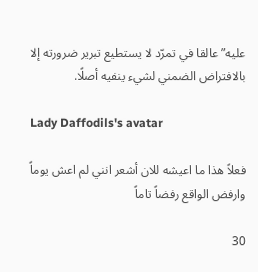عليه” عالقا في تمرّد لا يستطيع تبرير ضرورته إلا بالافتراض الضمني لشيء ينفيه أصلًا.

Lady Daffodils's avatar

فعلاً هذا ما اعيشه للان أشعر انني لم اعش يوماً وارفض الواقع رفضاً تاماً

30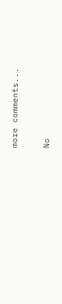more comments...

No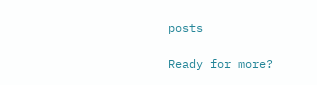posts

Ready for more?